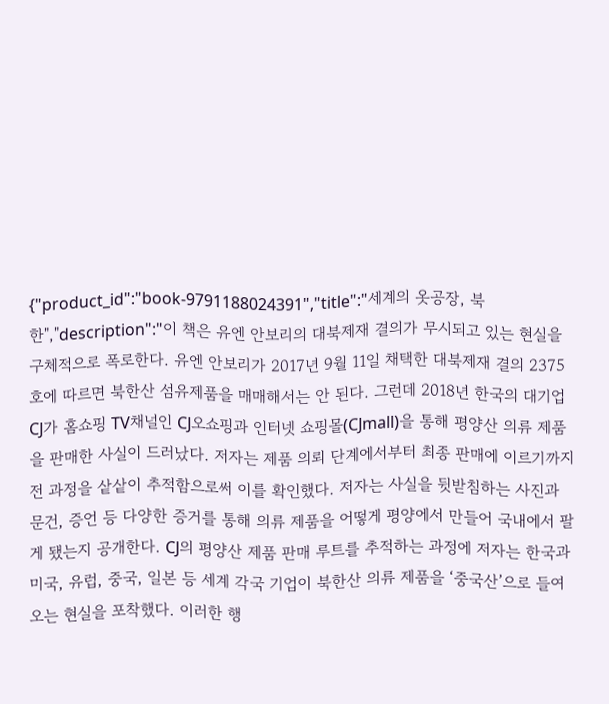{"product_id":"book-9791188024391","title":"세계의 옷공장, 북한","description":"이 책은 유엔 안보리의 대북제재 결의가 무시되고 있는 현실을 구체적으로 폭로한다. 유엔 안보리가 2017년 9월 11일 채택한 대북제재 결의 2375호에 따르면 북한산 섬유제품을 매매해서는 안 된다. 그런데 2018년 한국의 대기업 CJ가 홈쇼핑 TV채널인 CJ오쇼핑과 인터넷 쇼핑몰(CJmall)을 통해 평양산 의류 제품을 판매한 사실이 드러났다. 저자는 제품 의뢰 단계에서부터 최종 판매에 이르기까지 전 과정을 샅샅이 추적함으로써 이를 확인했다. 저자는 사실을 뒷받침하는 사진과 문건, 증언 등 다양한 증거를 통해 의류 제품을 어떻게 평양에서 만들어 국내에서 팔게 됐는지 공개한다. CJ의 평양산 제품 판매 루트를 추적하는 과정에 저자는 한국과 미국, 유럽, 중국, 일본 등 세계 각국 기업이 북한산 의류 제품을 ‘중국산’으로 들여오는 현실을 포착했다. 이러한 행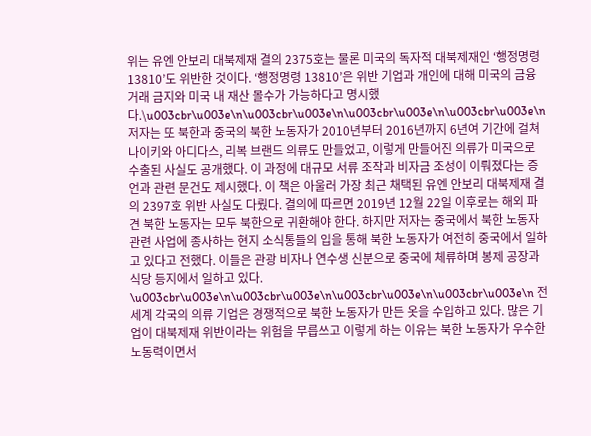위는 유엔 안보리 대북제재 결의 2375호는 물론 미국의 독자적 대북제재인 ‘행정명령 13810’도 위반한 것이다. ‘행정명령 13810’은 위반 기업과 개인에 대해 미국의 금융거래 금지와 미국 내 재산 몰수가 가능하다고 명시했다.\u003cbr\u003e\n\u003cbr\u003e\n\u003cbr\u003e\n\u003cbr\u003e\n저자는 또 북한과 중국의 북한 노동자가 2010년부터 2016년까지 6년여 기간에 걸쳐 나이키와 아디다스, 리복 브랜드 의류도 만들었고, 이렇게 만들어진 의류가 미국으로 수출된 사실도 공개했다. 이 과정에 대규모 서류 조작과 비자금 조성이 이뤄졌다는 증언과 관련 문건도 제시했다. 이 책은 아울러 가장 최근 채택된 유엔 안보리 대북제재 결의 2397호 위반 사실도 다뤘다. 결의에 따르면 2019년 12월 22일 이후로는 해외 파견 북한 노동자는 모두 북한으로 귀환해야 한다. 하지만 저자는 중국에서 북한 노동자 관련 사업에 종사하는 현지 소식통들의 입을 통해 북한 노동자가 여전히 중국에서 일하고 있다고 전했다. 이들은 관광 비자나 연수생 신분으로 중국에 체류하며 봉제 공장과 식당 등지에서 일하고 있다. \u003cbr\u003e\n\u003cbr\u003e\n\u003cbr\u003e\n\u003cbr\u003e\n 전 세계 각국의 의류 기업은 경쟁적으로 북한 노동자가 만든 옷을 수입하고 있다. 많은 기업이 대북제재 위반이라는 위험을 무릅쓰고 이렇게 하는 이유는 북한 노동자가 우수한 노동력이면서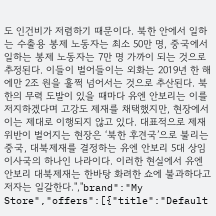도 인건비가 저렴하기 때문이다. 북한 안에서 일하는 수출용 봉제 노동자는 최소 50만 명, 중국에서 일하는 봉제 노동자는 7만 명 가까이 되는 것으로 추정된다. 이들이 벌어들이는 외화는 2019년 한 해에만 2조 원을 훌쩍 넘어서는 것으로 추산된다. 북한의 무력 도발이 있을 때마다 유엔 안보리는 이를 저지하겠다며 고강도 제재를 채택했지만, 현장에서 이는 제대로 이행되지 않고 있다. 대표적으로 제재 위반이 벌어지는 현장은 ‘북한 후견국’으로 불리는 중국, 대북제재를 결정하는 유엔 안보리 5대 상임이사국의 하나인 나라이다. 이러한 현실에서 유엔 안보리 대북제재는 한바탕 화려한 쇼에 불과하다고 저자는 일갈한다.","brand":"My Store","offers":[{"title":"Default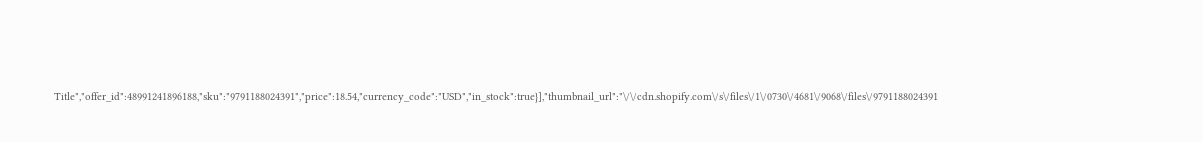Title","offer_id":48991241896188,"sku":"9791188024391","price":18.54,"currency_code":"USD","in_stock":true}],"thumbnail_url":"\/\/cdn.shopify.com\/s\/files\/1\/0730\/4681\/9068\/files\/9791188024391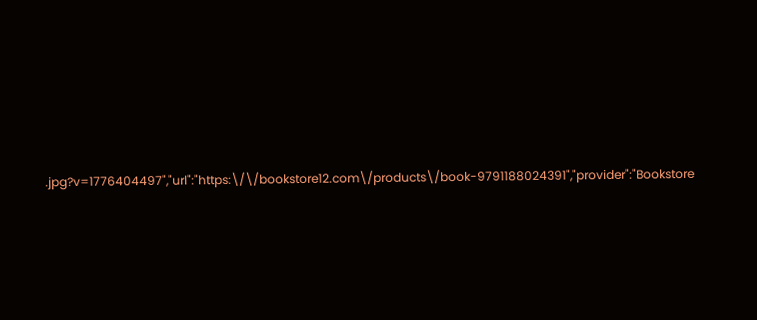.jpg?v=1776404497","url":"https:\/\/bookstore12.com\/products\/book-9791188024391","provider":"Bookstore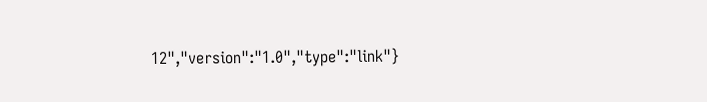12","version":"1.0","type":"link"}